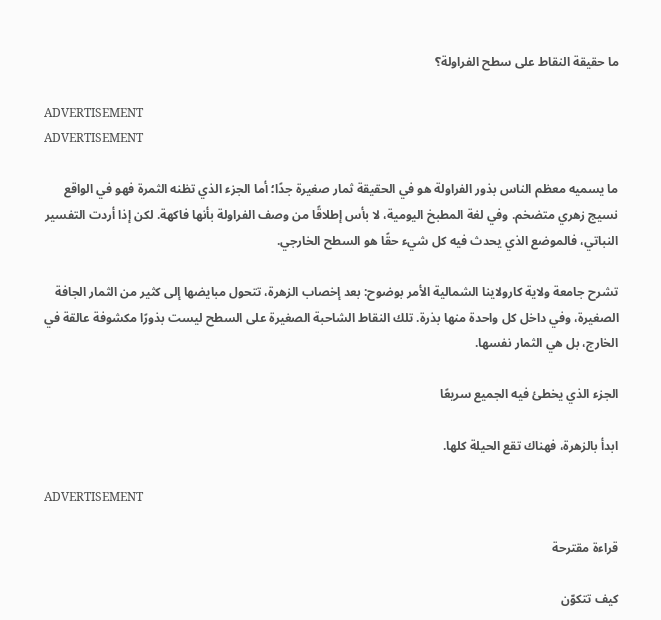ما حقيقة النقاط على سطح الفراولة؟

ADVERTISEMENT
ADVERTISEMENT

ما يسميه معظم الناس بذور الفراولة هو في الحقيقة ثمار صغيرة جدًا؛ أما الجزء الذي تظنه الثمرة فهو في الواقع نسيج زهري متضخم. وفي لغة المطبخ اليومية، لا بأس إطلاقًا من وصف الفراولة بأنها فاكهة. لكن إذا أردت التفسير النباتي، فالموضع الذي يحدث فيه كل شيء حقًا هو السطح الخارجي.

تشرح جامعة ولاية كارولاينا الشمالية الأمر بوضوح: بعد إخصاب الزهرة، تتحول مبايضها إلى كثير من الثمار الجافة الصغيرة، وفي داخل كل واحدة منها بذرة. تلك النقاط الشاحبة الصغيرة على السطح ليست بذورًا مكشوفة عالقة في الخارج، بل هي الثمار نفسها.

الجزء الذي يخطئ فيه الجميع سريعًا

ابدأ بالزهرة، فهناك تقع الحيلة كلها.

ADVERTISEMENT

قراءة مقترحة

كيف تتكوّن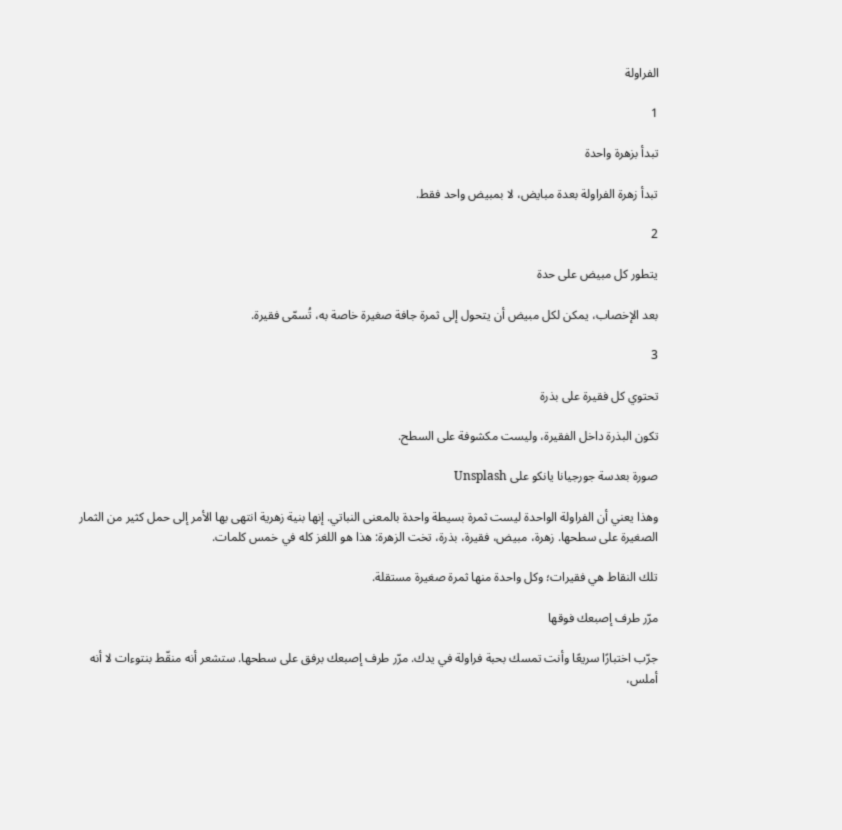الفراولة

1

تبدأ بزهرة واحدة

تبدأ زهرة الفراولة بعدة مبايض، لا بمبيض واحد فقط.

2

يتطور كل مبيض على حدة

بعد الإخصاب، يمكن لكل مبيض أن يتحول إلى ثمرة جافة صغيرة خاصة به، تُسمّى فقيرة.

3

تحتوي كل فقيرة على بذرة

تكون البذرة داخل الفقيرة، وليست مكشوفة على السطح.

صورة بعدسة جورجيانا يانكو على Unsplash

وهذا يعني أن الفراولة الواحدة ليست ثمرة بسيطة واحدة بالمعنى النباتي. إنها بنية زهرية انتهى بها الأمر إلى حمل كثير من الثمار الصغيرة على سطحها. زهرة، مبيض، فقيرة، بذرة، تخت الزهرة: هذا هو اللغز كله في خمس كلمات.

تلك النقاط هي فقيرات؛ وكل واحدة منها ثمرة صغيرة مستقلة.

مرّر طرف إصبعك فوقها

جرّب اختبارًا سريعًا وأنت تمسك بحبة فراولة في يدك. مرّر طرف إصبعك برفق على سطحها. ستشعر أنه منقّط بنتوءات لا أنه أملس،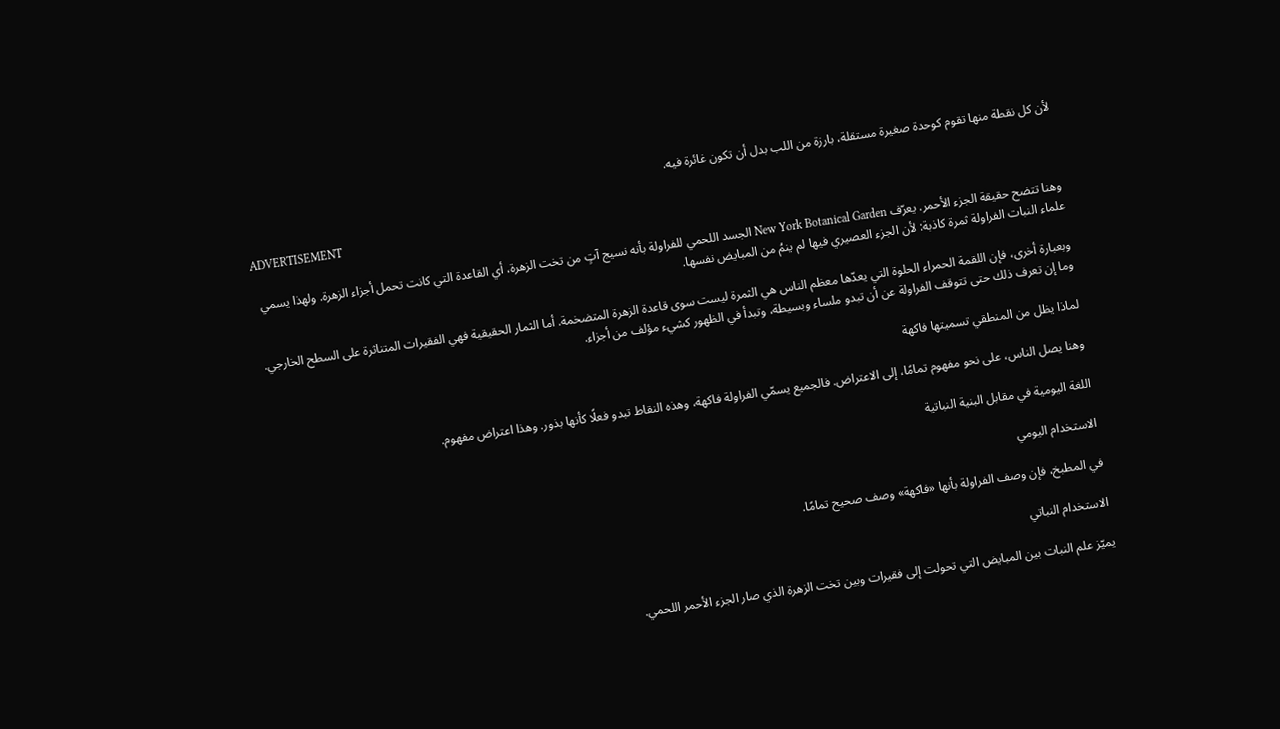لأن كل نقطة منها تقوم كوحدة صغيرة مستقلة، بارزة من اللب بدل أن تكون غائرة فيه.

ADVERTISEMENT

وهنا تتضح حقيقة الجزء الأحمر. يعرّف New York Botanical Garden الجسد اللحمي للفراولة بأنه نسيج آتٍ من تخت الزهرة، أي القاعدة التي كانت تحمل أجزاء الزهرة. ولهذا يسمي علماء النبات الفراولة ثمرة كاذبة: لأن الجزء العصيري فيها لم ينمُ من المبايض نفسها.

وبعبارة أخرى، فإن اللقمة الحمراء الحلوة التي يعدّها معظم الناس هي الثمرة ليست سوى قاعدة الزهرة المتضخمة. أما الثمار الحقيقية فهي الفقيرات المتناثرة على السطح الخارجي. وما إن تعرف ذلك حتى تتوقف الفراولة عن أن تبدو ملساء وبسيطة، وتبدأ في الظهور كشيء مؤلف من أجزاء.

لماذا يظل من المنطقي تسميتها فاكهة

وهنا يصل الناس، على نحو مفهوم تمامًا، إلى الاعتراض. فالجميع يسمّي الفراولة فاكهة، وهذه النقاط تبدو فعلًا كأنها بذور. وهذا اعتراض مفهوم.

اللغة اليومية في مقابل البنية النباتية

الاستخدام اليومي

في المطبخ، فإن وصف الفراولة بأنها «فاكهة» وصف صحيح تمامًا.

الاستخدام النباتي

يميّز علم النبات بين المبايض التي تحولت إلى فقيرات وبين تخت الزهرة الذي صار الجزء الأحمر اللحمي.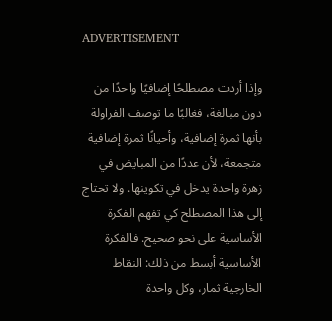ADVERTISEMENT

وإذا أردت مصطلحًا إضافيًا واحدًا من دون مبالغة، فغالبًا ما توصف الفراولة بأنها ثمرة إضافية، وأحيانًا ثمرة إضافية متجمعة، لأن عددًا من المبايض في زهرة واحدة يدخل في تكوينها. ولا تحتاج إلى هذا المصطلح كي تفهم الفكرة الأساسية على نحو صحيح. فالفكرة الأساسية أبسط من ذلك: النقاط الخارجية ثمار، وكل واحدة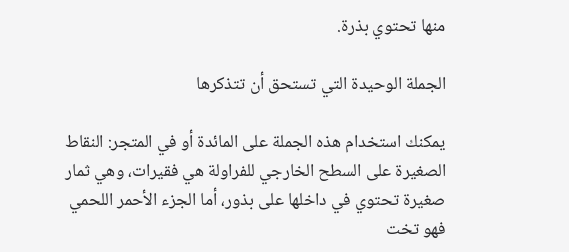منها تحتوي بذرة.

الجملة الوحيدة التي تستحق أن تتذكرها

يمكنك استخدام هذه الجملة على المائدة أو في المتجر: النقاط الصغيرة على السطح الخارجي للفراولة هي فقيرات، وهي ثمار صغيرة تحتوي في داخلها على بذور، أما الجزء الأحمر اللحمي فهو تخت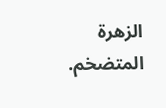الزهرة المتضخم.